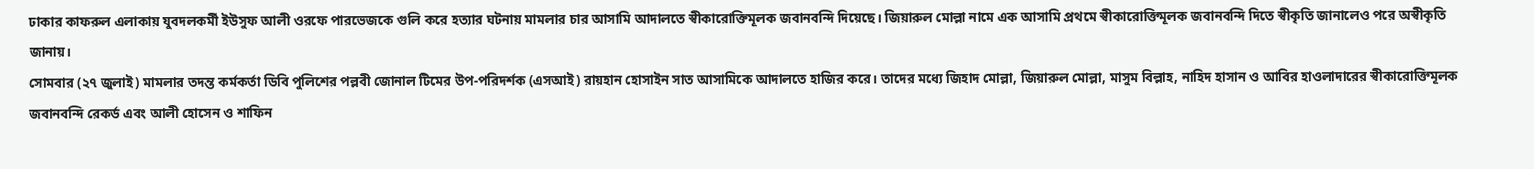ঢাকার কাফরুল এলাকায় যুবদলকর্মী ইউসুফ আলী ওরফে পারভেজকে গুলি করে হত্যার ঘটনায় মামলার চার আসামি আদালতে স্বীকারোক্তিমূলক জবানবন্দি দিয়েছে। জিয়ারুল মোল্লা নামে এক আসামি প্রথমে স্বীকারোক্তিমূলক জবানবন্দি দিতে স্বীকৃতি জানালেও পরে অস্বীকৃতি জানায়।
সোমবার (২৭ জুলাই) মামলার তদন্ত কর্মকর্তা ডিবি পুলিশের পল্লবী জোনাল টিমের উপ-পরিদর্শক (এসআই) রায়হান হোসাইন সাত আসামিকে আদালতে হাজির করে। তাদের মধ্যে জিহাদ মোল্লা, জিয়ারুল মোল্লা, মাসুম বিল্লাহ, নাহিদ হাসান ও আবির হাওলাদারের স্বীকারোক্তিমূলক জবানবন্দি রেকর্ড এবং আলী হোসেন ও শাফিন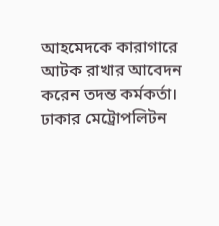আহমেদকে কারাগারে আটক রাখার আবেদন করেন তদন্ত কর্মকর্তা।
ঢাকার মেট্রোপলিটন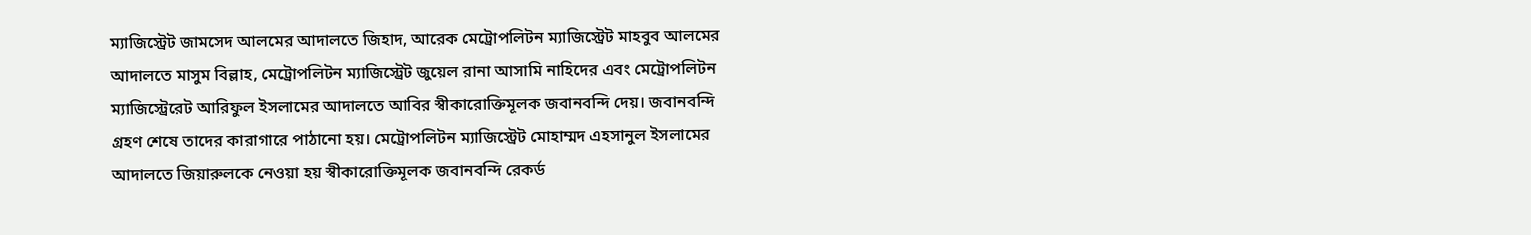ম্যাজিস্ট্রেট জামসেদ আলমের আদালতে জিহাদ, আরেক মেট্রোপলিটন ম্যাজিস্ট্রেট মাহবুব আলমের আদালতে মাসুম বিল্লাহ, মেট্রোপলিটন ম্যাজিস্ট্রেট জুয়েল রানা আসামি নাহিদের এবং মেট্রোপলিটন ম্যাজিস্ট্রেরেট আরিফুল ইসলামের আদালতে আবির স্বীকারোক্তিমূলক জবানবন্দি দেয়। জবানবন্দি গ্রহণ শেষে তাদের কারাগারে পাঠানো হয়। মেট্রোপলিটন ম্যাজিস্ট্রেট মোহাম্মদ এহসানুল ইসলামের আদালতে জিয়ারুলকে নেওয়া হয় স্বীকারোক্তিমূলক জবানবন্দি রেকর্ড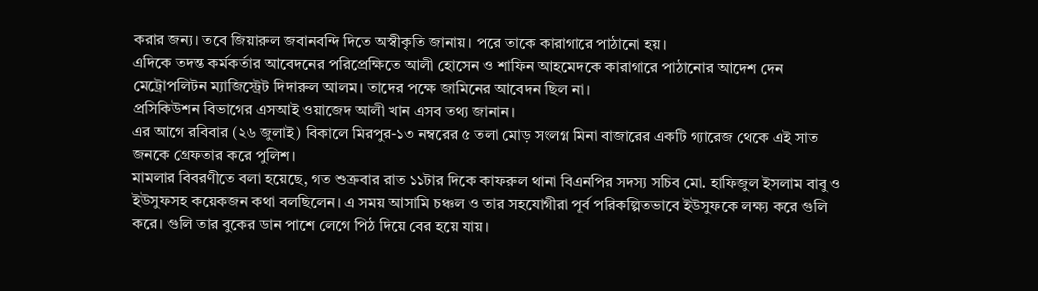করার জন্য। তবে জিয়ারুল জবানবন্দি দিতে অস্বীকৃতি জানায়। পরে তাকে কারাগারে পাঠানো হয়।
এদিকে তদন্ত কর্মকর্তার আবেদনের পরিপ্রেক্ষিতে আলী হোসেন ও শাফিন আহমেদকে কারাগারে পাঠানোর আদেশ দেন মেট্রোপলিটন ম্যাজিস্ট্রেট দিদারুল আলম। তাদের পক্ষে জামিনের আবেদন ছিল না।
প্রসিকিউশন বিভাগের এসআই ওয়াজেদ আলী খান এসব তথ্য জানান।
এর আগে রবিবার (২৬ জুলাই) বিকালে মিরপুর-১৩ নম্বরের ৫ তলা মোড় সংলগ্ন মিনা বাজারের একটি গ্যারেজ থেকে এই সাত জনকে গ্রেফতার করে পুলিশ।
মামলার বিবরণীতে বলা হয়েছে, গত শুক্রবার রাত ১১টার দিকে কাফরুল থানা বিএনপির সদস্য সচিব মো. হাফিজুল ইসলাম বাবু ও ইউসুফসহ কয়েকজন কথা বলছিলেন। এ সময় আসামি চঞ্চল ও তার সহযোগীরা পূর্ব পরিকল্পিতভাবে ইউসুফকে লক্ষ্য করে গুলি করে। গুলি তার বুকের ডান পাশে লেগে পিঠ দিয়ে বের হয়ে যায়।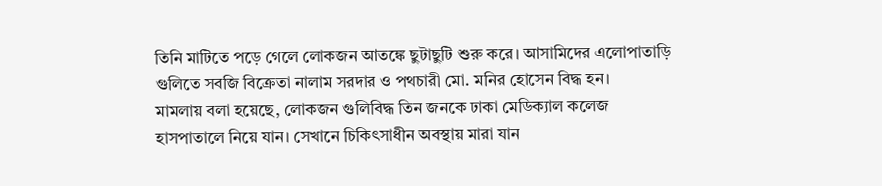তিনি মাটিতে পড়ে গেলে লোকজন আতঙ্কে ছুটাছুটি শুরু করে। আসামিদের এলোপাতাড়ি গুলিতে সবজি বিক্রেতা নালাম সরদার ও পথচারী মো. মনির হোসেন বিদ্ধ হন।
মামলায় বলা হয়েছে, লোকজন গুলিবিদ্ধ তিন জনকে ঢাকা মেডিক্যাল কলেজ হাসপাতালে নিয়ে যান। সেখানে চিকিৎসাধীন অবস্থায় মারা যান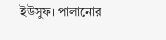ইউসুফ। পালানোর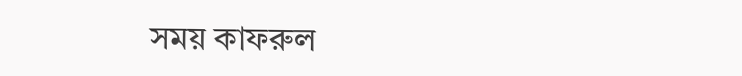সময় কাফরুল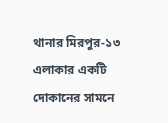থানার মিরপুর-১৩ এলাকার একটি দোকানের সামনে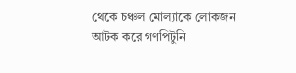থেকে চঞ্চল মোল্যাকে লোকজন আটক করে গণপিটুনি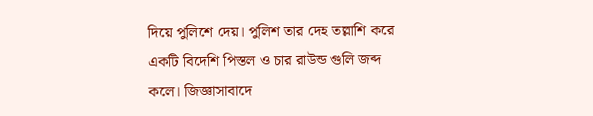দিয়ে পুলিশে দেয়। পুলিশ তার দেহ তল্লাশি করে একটি বিদেশি পিস্তল ও চার রাউন্ড গুলি জব্দ কলে। জিজ্ঞাসাবাদে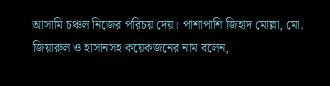আসামি চঞ্চল নিজের পরিচয় দেয়। পাশাপাশি জিহাদ মোল্লা, মো. জিয়ারুল ও হাসানসহ কয়েকজনের নাম বলেন,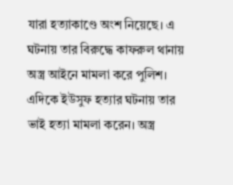যারা হত্যাকাণ্ডে অংশ নিয়েছে। এ ঘটনায় তার বিরুদ্ধে কাফরুল থানায় অস্ত্র আইনে মামলা করে পুলিশ।
এদিকে ইউসুফ হত্যার ঘটনায় তার ভাই হত্যা মামলা করেন। অস্ত্র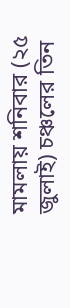মামলায় শনিবার (২৫ জুলাই) চঞ্চলের তিন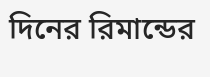দিনের রিমান্ডের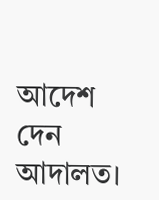আদেশ দেন আদালত।